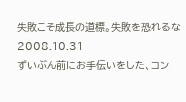失敗こそ成長の道標。失敗を恐れるな
2008.10.31
ずいぶん前にお手伝いをした、コン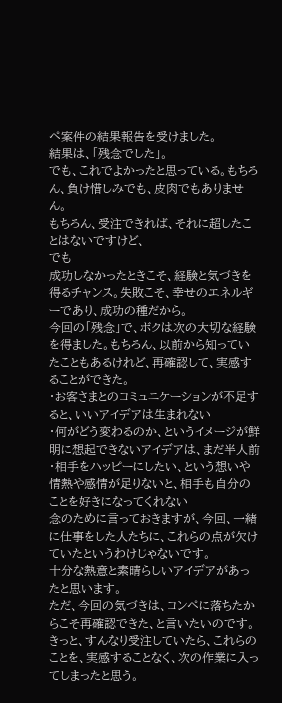ペ案件の結果報告を受けました。
結果は、「残念でした」。
でも、これでよかったと思っている。もちろん、負け惜しみでも、皮肉でもありません。
もちろん、受注できれば、それに超したことはないですけど、
でも
成功しなかったときこそ、経験と気づきを得るチャンス。失敗こそ、幸せのエネルギーであり、成功の種だから。
今回の「残念」で、ボクは次の大切な経験を得ました。もちろん、以前から知っていたこともあるけれど、再確認して、実感することができた。
・お客さまとのコミュニケーションが不足すると、いいアイデアは生まれない
・何がどう変わるのか、というイメージが鮮明に想起できないアイデアは、まだ半人前
・相手をハッピーにしたい、という想いや情熱や感情が足りないと、相手も自分のことを好きになってくれない
念のために言っておきますが、今回、一緒に仕事をした人たちに、これらの点が欠けていたというわけじゃないです。
十分な熱意と素晴らしいアイデアがあったと思います。
ただ、今回の気づきは、コンペに落ちたからこそ再確認できた、と言いたいのです。きっと、すんなり受注していたら、これらのことを、実感することなく、次の作業に入ってしまったと思う。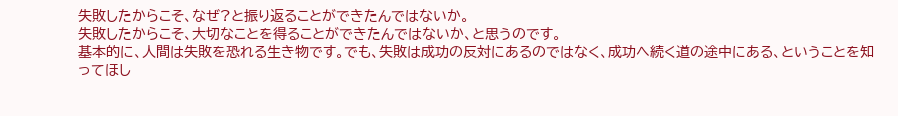失敗したからこそ、なぜ?と振り返ることができたんではないか。
失敗したからこそ、大切なことを得ることができたんではないか、と思うのです。
基本的に、人間は失敗を恐れる生き物です。でも、失敗は成功の反対にあるのではなく、成功へ続く道の途中にある、ということを知ってほし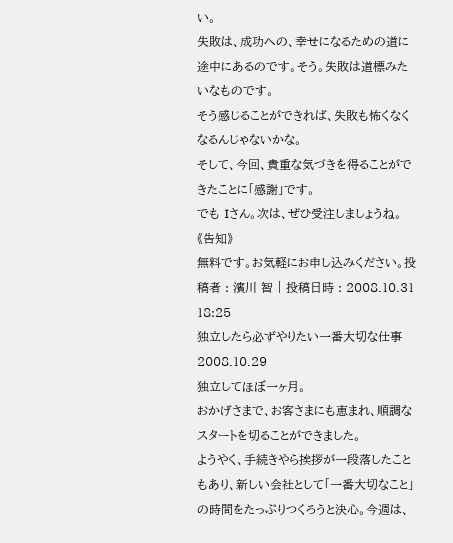い。
失敗は、成功への、幸せになるための道に途中にあるのです。そう。失敗は道標みたいなものです。
そう感じることができれば、失敗も怖くなくなるんじゃないかな。
そして、今回、貴重な気づきを得ることができたことに「感謝」です。
でも Iさん。次は、ぜひ受注しましょうね。
《告知》
無料です。お気軽にお申し込みください。投稿者 : 濱川 智 | 投稿日時 : 2008.10.31 18:25
独立したら必ずやりたい一番大切な仕事
2008.10.29
独立してほぼ一ヶ月。
おかげさまで、お客さまにも恵まれ、順調なスタートを切ることができました。
ようやく、手続きやら挨拶が一段落したこともあり、新しい会社として「一番大切なこと」の時間をたっぷりつくろうと決心。今週は、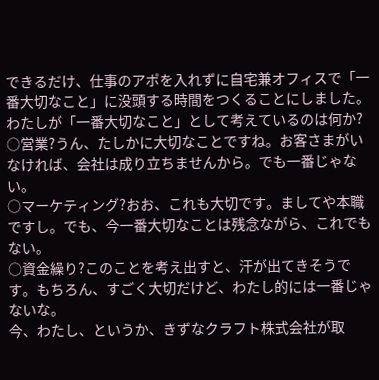できるだけ、仕事のアポを入れずに自宅兼オフィスで「一番大切なこと」に没頭する時間をつくることにしました。
わたしが「一番大切なこと」として考えているのは何か?
○営業?うん、たしかに大切なことですね。お客さまがいなければ、会社は成り立ちませんから。でも一番じゃない。
○マーケティング?おお、これも大切です。ましてや本職ですし。でも、今一番大切なことは残念ながら、これでもない。
○資金繰り?このことを考え出すと、汗が出てきそうです。もちろん、すごく大切だけど、わたし的には一番じゃないな。
今、わたし、というか、きずなクラフト株式会社が取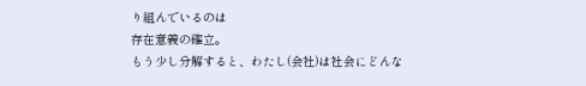り組んでいるのは
存在意義の確立。
もう少し分解すると、わたし(会社)は社会にどんな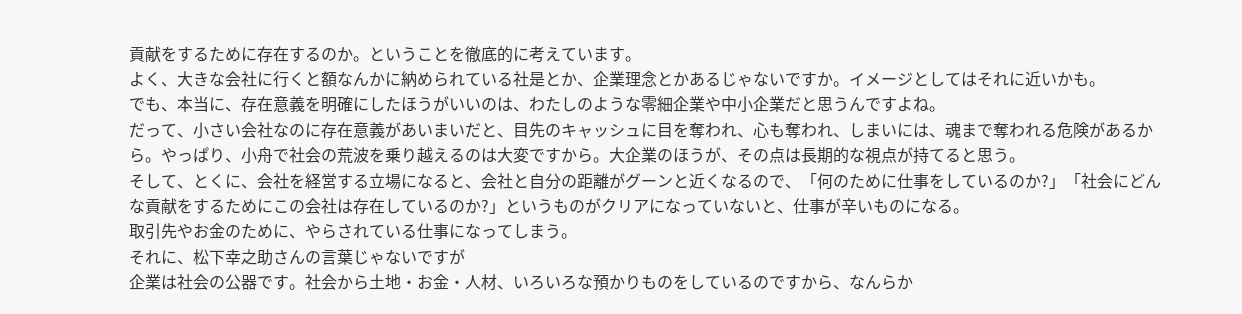貢献をするために存在するのか。ということを徹底的に考えています。
よく、大きな会社に行くと額なんかに納められている社是とか、企業理念とかあるじゃないですか。イメージとしてはそれに近いかも。
でも、本当に、存在意義を明確にしたほうがいいのは、わたしのような零細企業や中小企業だと思うんですよね。
だって、小さい会社なのに存在意義があいまいだと、目先のキャッシュに目を奪われ、心も奪われ、しまいには、魂まで奪われる危険があるから。やっぱり、小舟で社会の荒波を乗り越えるのは大変ですから。大企業のほうが、その点は長期的な視点が持てると思う。
そして、とくに、会社を経営する立場になると、会社と自分の距離がグーンと近くなるので、「何のために仕事をしているのか?」「社会にどんな貢献をするためにこの会社は存在しているのか?」というものがクリアになっていないと、仕事が辛いものになる。
取引先やお金のために、やらされている仕事になってしまう。
それに、松下幸之助さんの言葉じゃないですが
企業は社会の公器です。社会から土地・お金・人材、いろいろな預かりものをしているのですから、なんらか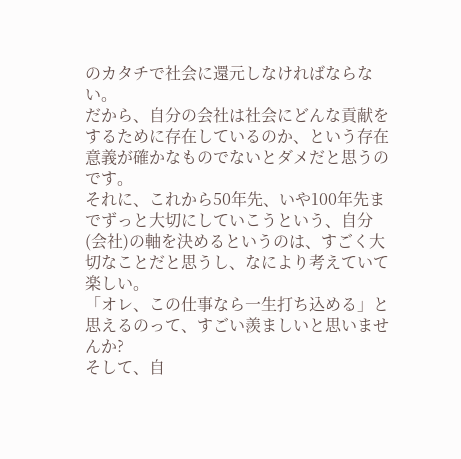のカタチで社会に還元しなければならない。
だから、自分の会社は社会にどんな貢献をするために存在しているのか、という存在意義が確かなものでないとダメだと思うのです。
それに、これから50年先、いや100年先までずっと大切にしていこうという、自分(会社)の軸を決めるというのは、すごく大切なことだと思うし、なにより考えていて楽しい。
「オレ、この仕事なら一生打ち込める」と思えるのって、すごい羨ましいと思いませんか?
そして、自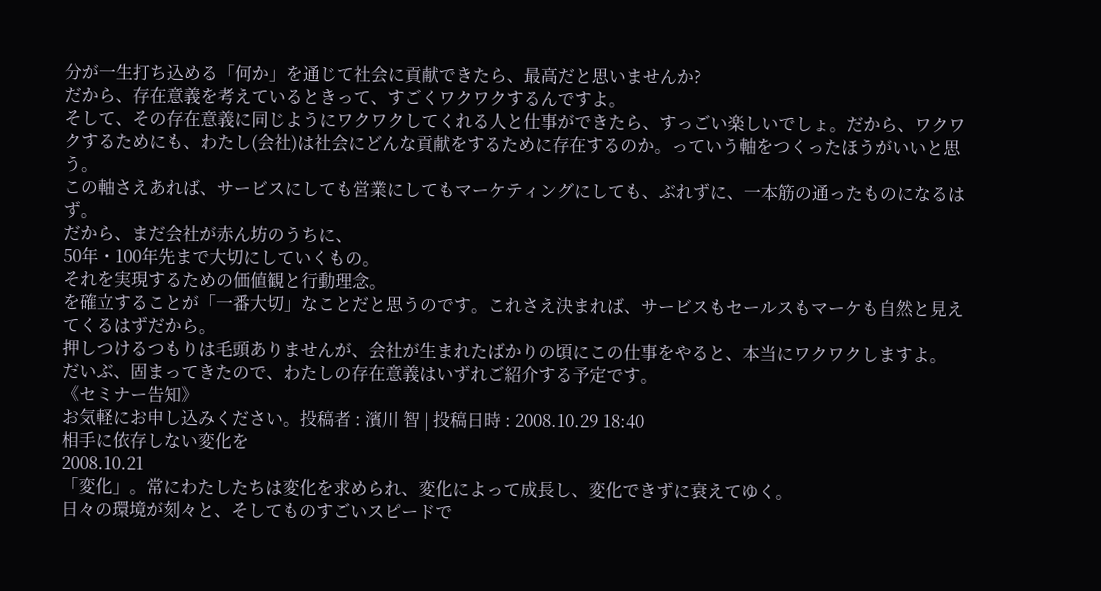分が一生打ち込める「何か」を通じて社会に貢献できたら、最高だと思いませんか?
だから、存在意義を考えているときって、すごくワクワクするんですよ。
そして、その存在意義に同じようにワクワクしてくれる人と仕事ができたら、すっごい楽しいでしょ。だから、ワクワクするためにも、わたし(会社)は社会にどんな貢献をするために存在するのか。っていう軸をつくったほうがいいと思う。
この軸さえあれば、サービスにしても営業にしてもマーケティングにしても、ぶれずに、一本筋の通ったものになるはず。
だから、まだ会社が赤ん坊のうちに、
50年・100年先まで大切にしていくもの。
それを実現するための価値観と行動理念。
を確立することが「一番大切」なことだと思うのです。これさえ決まれば、サービスもセールスもマーケも自然と見えてくるはずだから。
押しつけるつもりは毛頭ありませんが、会社が生まれたばかりの頃にこの仕事をやると、本当にワクワクしますよ。
だいぶ、固まってきたので、わたしの存在意義はいずれご紹介する予定です。
《セミナー告知》
お気軽にお申し込みください。投稿者 : 濱川 智 | 投稿日時 : 2008.10.29 18:40
相手に依存しない変化を
2008.10.21
「変化」。常にわたしたちは変化を求められ、変化によって成長し、変化できずに衰えてゆく。
日々の環境が刻々と、そしてものすごいスピードで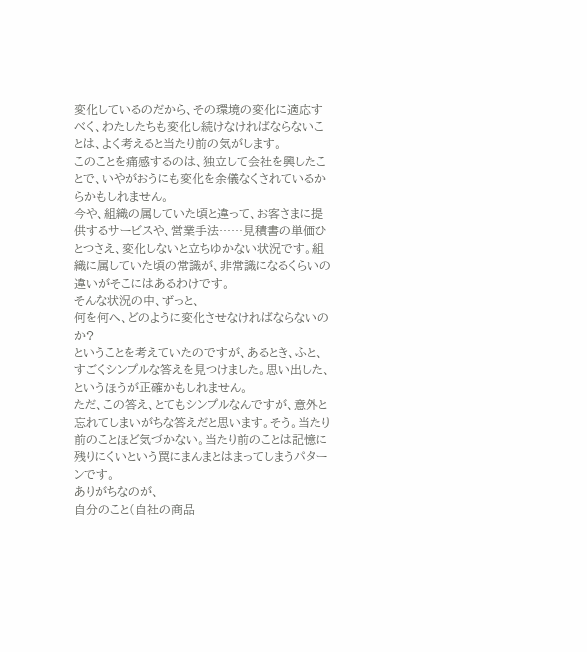変化しているのだから、その環境の変化に適応すべく、わたしたちも変化し続けなければならないことは、よく考えると当たり前の気がします。
このことを痛感するのは、独立して会社を興したことで、いやがおうにも変化を余儀なくされているからかもしれません。
今や、組織の属していた頃と違って、お客さまに提供するサービスや、営業手法……見積書の単価ひとつさえ、変化しないと立ちゆかない状況です。組織に属していた頃の常識が、非常識になるくらいの違いがそこにはあるわけです。
そんな状況の中、ずっと、
何を何へ、どのように変化させなければならないのか?
ということを考えていたのですが、あるとき、ふと、すごくシンプルな答えを見つけました。思い出した、というほうが正確かもしれません。
ただ、この答え、とてもシンプルなんですが、意外と忘れてしまいがちな答えだと思います。そう。当たり前のことほど気づかない。当たり前のことは記憶に残りにくいという罠にまんまとはまってしまうパターンです。
ありがちなのが、
自分のこと(自社の商品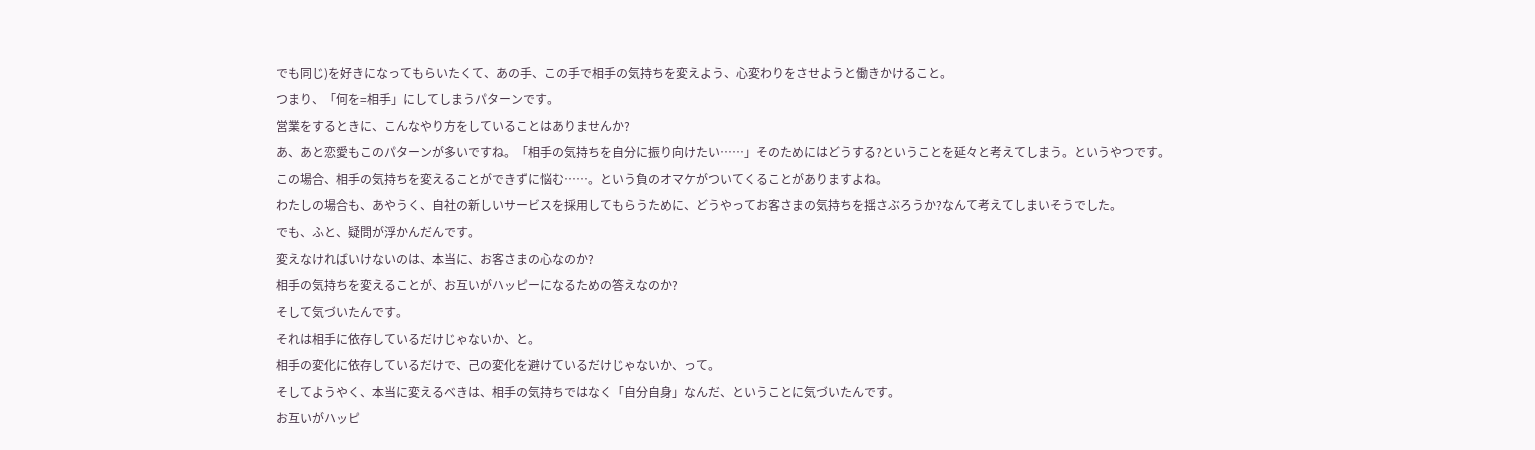でも同じ)を好きになってもらいたくて、あの手、この手で相手の気持ちを変えよう、心変わりをさせようと働きかけること。
つまり、「何を=相手」にしてしまうパターンです。
営業をするときに、こんなやり方をしていることはありませんか?
あ、あと恋愛もこのパターンが多いですね。「相手の気持ちを自分に振り向けたい……」そのためにはどうする?ということを延々と考えてしまう。というやつです。
この場合、相手の気持ちを変えることができずに悩む……。という負のオマケがついてくることがありますよね。
わたしの場合も、あやうく、自社の新しいサービスを採用してもらうために、どうやってお客さまの気持ちを揺さぶろうか?なんて考えてしまいそうでした。
でも、ふと、疑問が浮かんだんです。
変えなければいけないのは、本当に、お客さまの心なのか?
相手の気持ちを変えることが、お互いがハッピーになるための答えなのか?
そして気づいたんです。
それは相手に依存しているだけじゃないか、と。
相手の変化に依存しているだけで、己の変化を避けているだけじゃないか、って。
そしてようやく、本当に変えるべきは、相手の気持ちではなく「自分自身」なんだ、ということに気づいたんです。
お互いがハッピ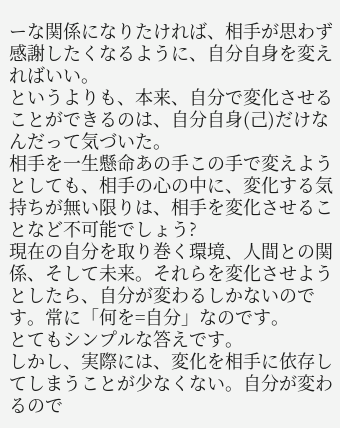ーな関係になりたければ、相手が思わず感謝したくなるように、自分自身を変えればいい。
というよりも、本来、自分で変化させることができるのは、自分自身(己)だけなんだって気づいた。
相手を一生懸命あの手この手で変えようとしても、相手の心の中に、変化する気持ちが無い限りは、相手を変化させることなど不可能でしょう?
現在の自分を取り巻く環境、人間との関係、そして未来。それらを変化させようとしたら、自分が変わるしかないのです。常に「何を=自分」なのです。
とてもシンプルな答えです。
しかし、実際には、変化を相手に依存してしまうことが少なくない。自分が変わるので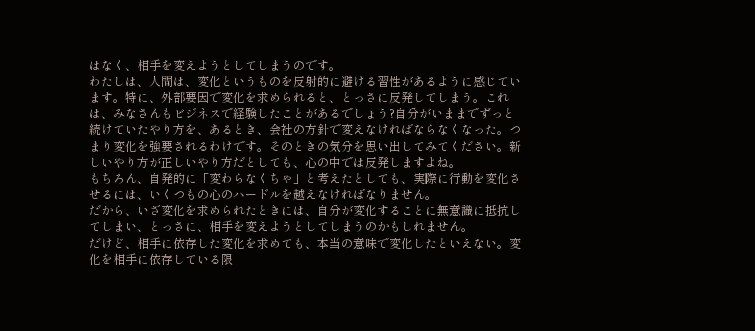はなく、相手を変えようとしてしまうのです。
わたしは、人間は、変化というものを反射的に避ける習性があるように感じています。特に、外部要因で変化を求められると、とっさに反発してしまう。これは、みなさんもビジネスで経験したことがあるでしょう?自分がいままでずっと続けていたやり方を、あるとき、会社の方針で変えなければならなくなった。つまり変化を強要されるわけです。そのときの気分を思い出してみてください。新しいやり方が正しいやり方だとしても、心の中では反発しますよね。
もちろん、自発的に「変わらなくちゃ」と考えたとしても、実際に行動を変化させるには、いくつもの心のハードルを越えなければなりません。
だから、いざ変化を求められたときには、自分が変化することに無意識に抵抗してしまい、とっさに、相手を変えようとしてしまうのかもしれません。
だけど、相手に依存した変化を求めても、本当の意味で変化したといえない。変化を相手に依存している限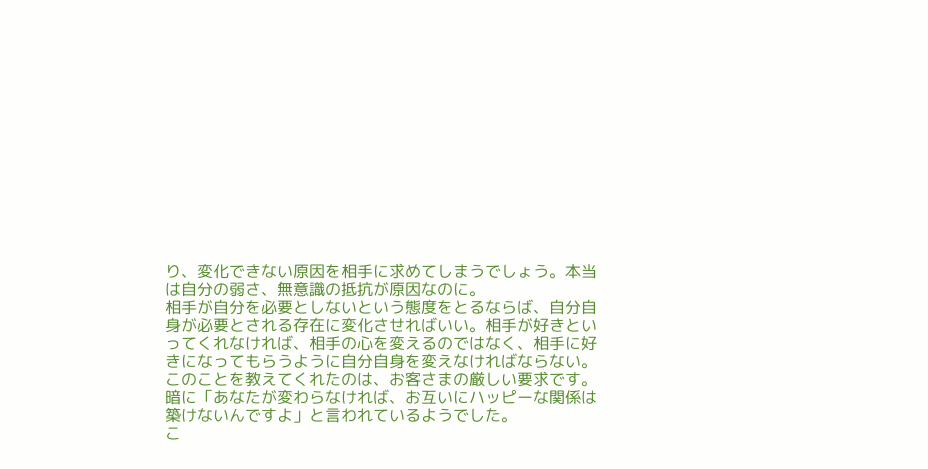り、変化できない原因を相手に求めてしまうでしょう。本当は自分の弱さ、無意識の抵抗が原因なのに。
相手が自分を必要としないという態度をとるならば、自分自身が必要とされる存在に変化させればいい。相手が好きといってくれなければ、相手の心を変えるのではなく、相手に好きになってもらうように自分自身を変えなければならない。
このことを教えてくれたのは、お客さまの厳しい要求です。
暗に「あなたが変わらなければ、お互いにハッピーな関係は築けないんですよ」と言われているようでした。
こ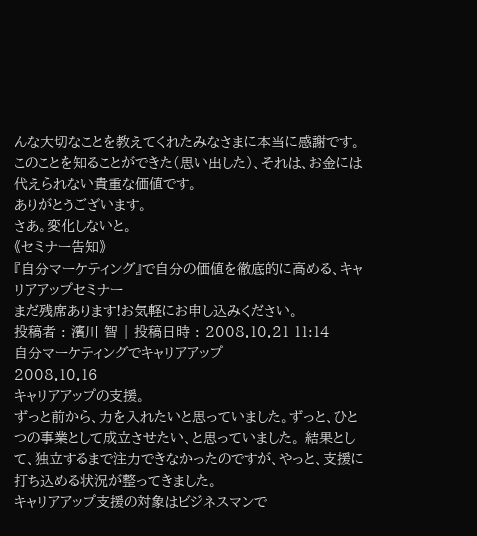んな大切なことを教えてくれたみなさまに本当に感謝です。このことを知ることができた(思い出した)、それは、お金には代えられない貴重な価値です。
ありがとうございます。
さあ。変化しないと。
《セミナー告知》
『自分マーケティング』で自分の価値を徹底的に高める、キャリアアップセミナー
まだ残席あります!お気軽にお申し込みください。
投稿者 : 濱川 智 | 投稿日時 : 2008.10.21 11:14
自分マーケティングでキャリアアップ
2008.10.16
キャリアアップの支援。
ずっと前から、力を入れたいと思っていました。ずっと、ひとつの事業として成立させたい、と思っていました。 結果として、独立するまで注力できなかったのですが、やっと、支援に打ち込める状況が整ってきました。
キャリアアップ支援の対象はビジネスマンで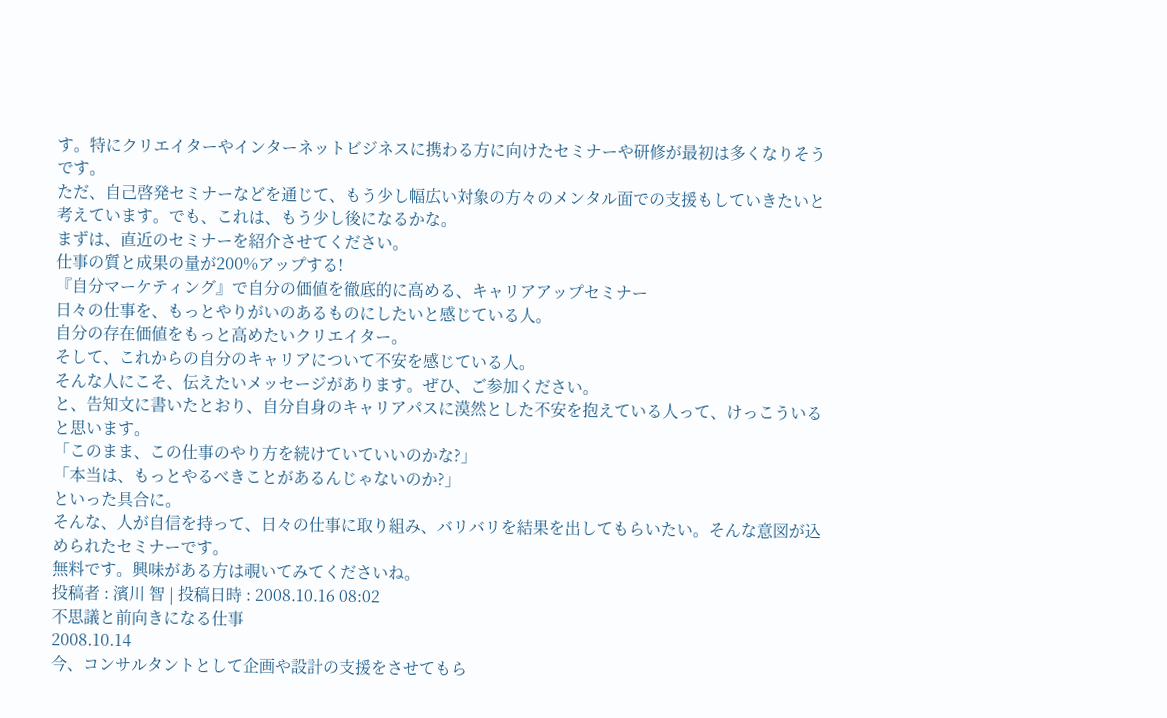す。特にクリエイターやインターネットビジネスに携わる方に向けたセミナーや研修が最初は多くなりそうです。
ただ、自己啓発セミナーなどを通じて、もう少し幅広い対象の方々のメンタル面での支援もしていきたいと考えています。でも、これは、もう少し後になるかな。
まずは、直近のセミナーを紹介させてください。
仕事の質と成果の量が200%アップする!
『自分マーケティング』で自分の価値を徹底的に高める、キャリアアップセミナー
日々の仕事を、もっとやりがいのあるものにしたいと感じている人。
自分の存在価値をもっと高めたいクリエイター。
そして、これからの自分のキャリアについて不安を感じている人。
そんな人にこそ、伝えたいメッセージがあります。ぜひ、ご参加ください。
と、告知文に書いたとおり、自分自身のキャリアパスに漠然とした不安を抱えている人って、けっこういると思います。
「このまま、この仕事のやり方を続けていていいのかな?」
「本当は、もっとやるべきことがあるんじゃないのか?」
といった具合に。
そんな、人が自信を持って、日々の仕事に取り組み、バリバリを結果を出してもらいたい。そんな意図が込められたセミナーです。
無料です。興味がある方は覗いてみてくださいね。
投稿者 : 濱川 智 | 投稿日時 : 2008.10.16 08:02
不思議と前向きになる仕事
2008.10.14
今、コンサルタントとして企画や設計の支援をさせてもら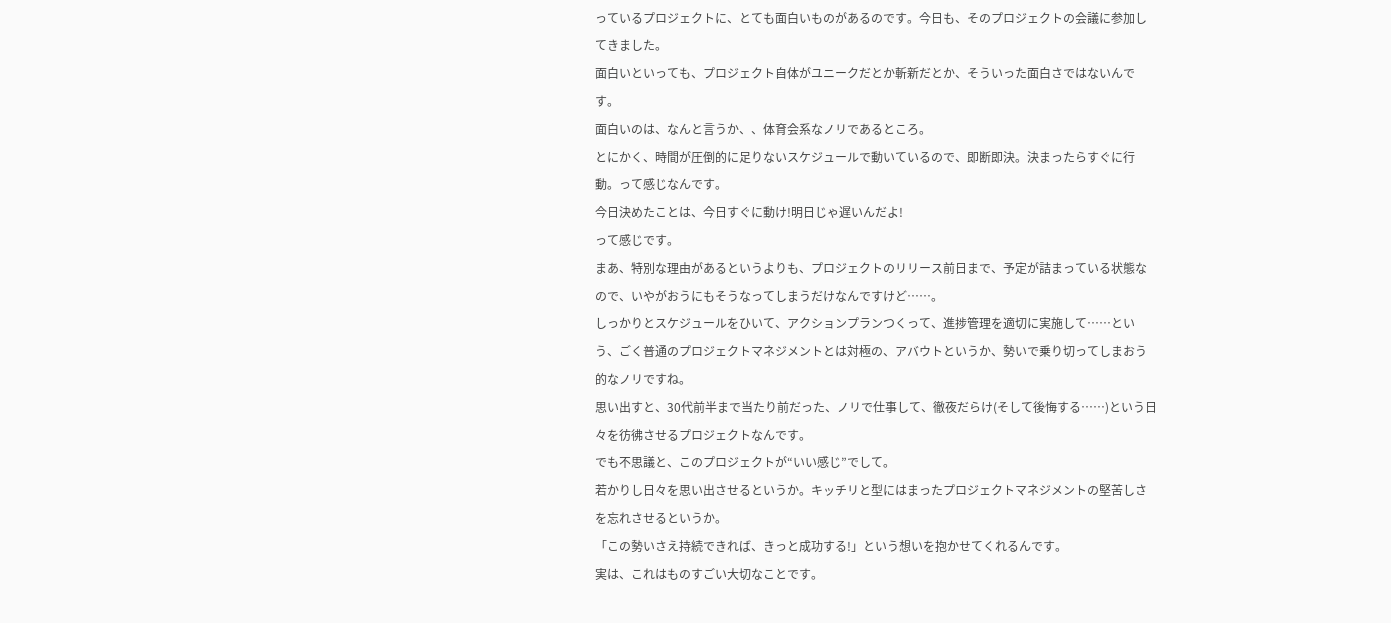っているプロジェクトに、とても面白いものがあるのです。今日も、そのプロジェクトの会議に参加してきました。
面白いといっても、プロジェクト自体がユニークだとか斬新だとか、そういった面白さではないんです。
面白いのは、なんと言うか、、体育会系なノリであるところ。
とにかく、時間が圧倒的に足りないスケジュールで動いているので、即断即決。決まったらすぐに行動。って感じなんです。
今日決めたことは、今日すぐに動け!明日じゃ遅いんだよ!
って感じです。
まあ、特別な理由があるというよりも、プロジェクトのリリース前日まで、予定が詰まっている状態なので、いやがおうにもそうなってしまうだけなんですけど……。
しっかりとスケジュールをひいて、アクションプランつくって、進捗管理を適切に実施して……という、ごく普通のプロジェクトマネジメントとは対極の、アバウトというか、勢いで乗り切ってしまおう的なノリですね。
思い出すと、30代前半まで当たり前だった、ノリで仕事して、徹夜だらけ(そして後悔する……)という日々を彷彿させるプロジェクトなんです。
でも不思議と、このプロジェクトが“いい感じ”でして。
若かりし日々を思い出させるというか。キッチリと型にはまったプロジェクトマネジメントの堅苦しさを忘れさせるというか。
「この勢いさえ持続できれば、きっと成功する!」という想いを抱かせてくれるんです。
実は、これはものすごい大切なことです。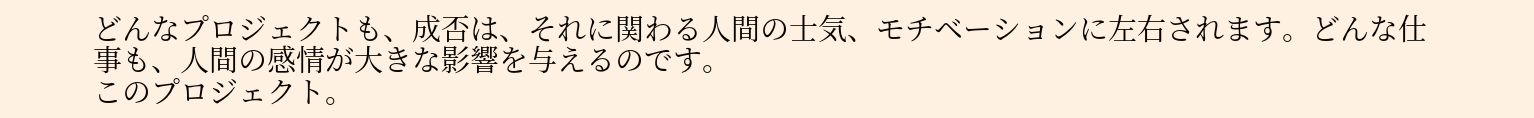どんなプロジェクトも、成否は、それに関わる人間の士気、モチベーションに左右されます。どんな仕事も、人間の感情が大きな影響を与えるのです。
このプロジェクト。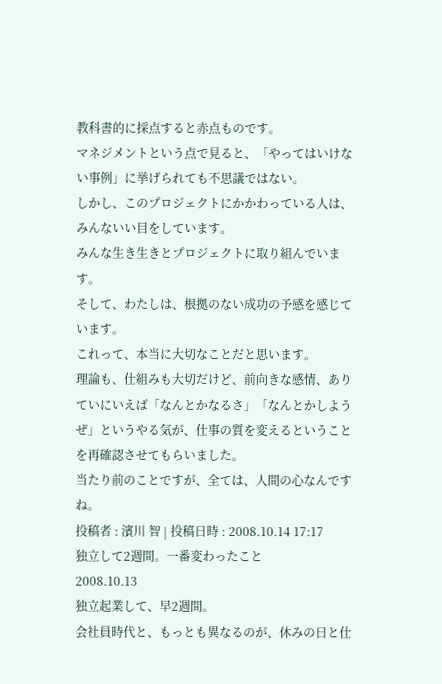教科書的に採点すると赤点ものです。
マネジメントという点で見ると、「やってはいけない事例」に挙げられても不思議ではない。
しかし、このプロジェクトにかかわっている人は、みんないい目をしています。
みんな生き生きとプロジェクトに取り組んでいます。
そして、わたしは、根拠のない成功の予感を感じています。
これって、本当に大切なことだと思います。
理論も、仕組みも大切だけど、前向きな感情、ありていにいえば「なんとかなるさ」「なんとかしようぜ」というやる気が、仕事の質を変えるということを再確認させてもらいました。
当たり前のことですが、全ては、人間の心なんですね。
投稿者 : 濱川 智 | 投稿日時 : 2008.10.14 17:17
独立して2週間。一番変わったこと
2008.10.13
独立起業して、早2週間。
会社員時代と、もっとも異なるのが、休みの日と仕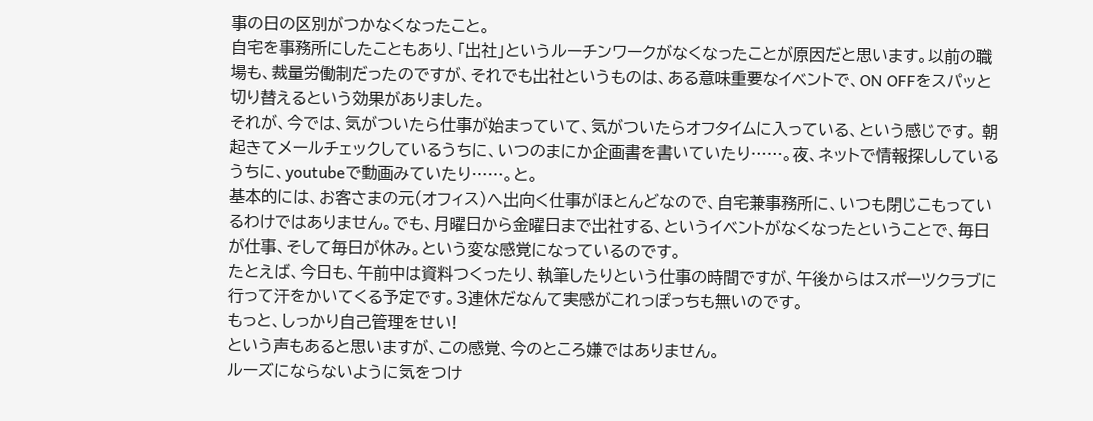事の日の区別がつかなくなったこと。
自宅を事務所にしたこともあり、「出社」というルーチンワークがなくなったことが原因だと思います。以前の職場も、裁量労働制だったのですが、それでも出社というものは、ある意味重要なイベントで、ON OFFをスパッと切り替えるという効果がありました。
それが、今では、気がついたら仕事が始まっていて、気がついたらオフタイムに入っている、という感じです。 朝起きてメールチェックしているうちに、いつのまにか企画書を書いていたり……。夜、ネットで情報探ししているうちに、youtubeで動画みていたり……。と。
基本的には、お客さまの元(オフィス)へ出向く仕事がほとんどなので、自宅兼事務所に、いつも閉じこもっているわけではありません。でも、月曜日から金曜日まで出社する、というイベントがなくなったということで、毎日が仕事、そして毎日が休み。という変な感覚になっているのです。
たとえば、今日も、午前中は資料つくったり、執筆したりという仕事の時間ですが、午後からはスポーツクラブに行って汗をかいてくる予定です。3連休だなんて実感がこれっぽっちも無いのです。
もっと、しっかり自己管理をせい!
という声もあると思いますが、この感覚、今のところ嫌ではありません。
ルーズにならないように気をつけ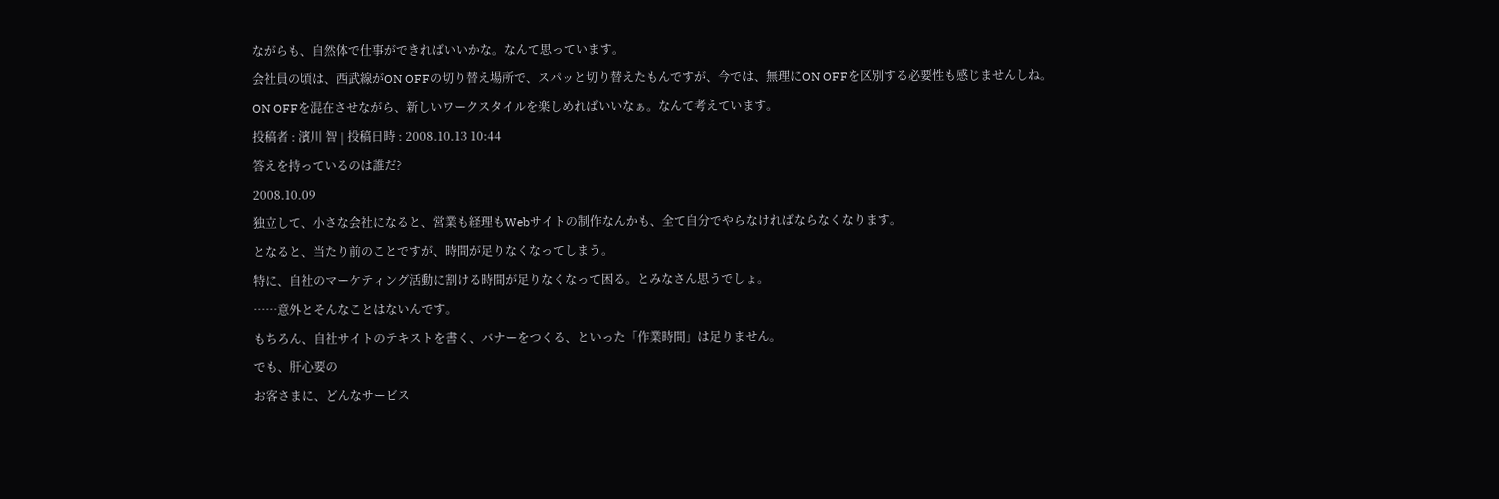ながらも、自然体で仕事ができればいいかな。なんて思っています。
会社員の頃は、西武線がON OFFの切り替え場所で、スパッと切り替えたもんですが、今では、無理にON OFFを区別する必要性も感じませんしね。
ON OFFを混在させながら、新しいワークスタイルを楽しめればいいなぁ。なんて考えています。
投稿者 : 濱川 智 | 投稿日時 : 2008.10.13 10:44
答えを持っているのは誰だ?
2008.10.09
独立して、小さな会社になると、営業も経理もWebサイトの制作なんかも、全て自分でやらなければならなくなります。
となると、当たり前のことですが、時間が足りなくなってしまう。
特に、自社のマーケティング活動に割ける時間が足りなくなって困る。とみなさん思うでしょ。
……意外とそんなことはないんです。
もちろん、自社サイトのテキストを書く、バナーをつくる、といった「作業時間」は足りません。
でも、肝心要の
お客さまに、どんなサービス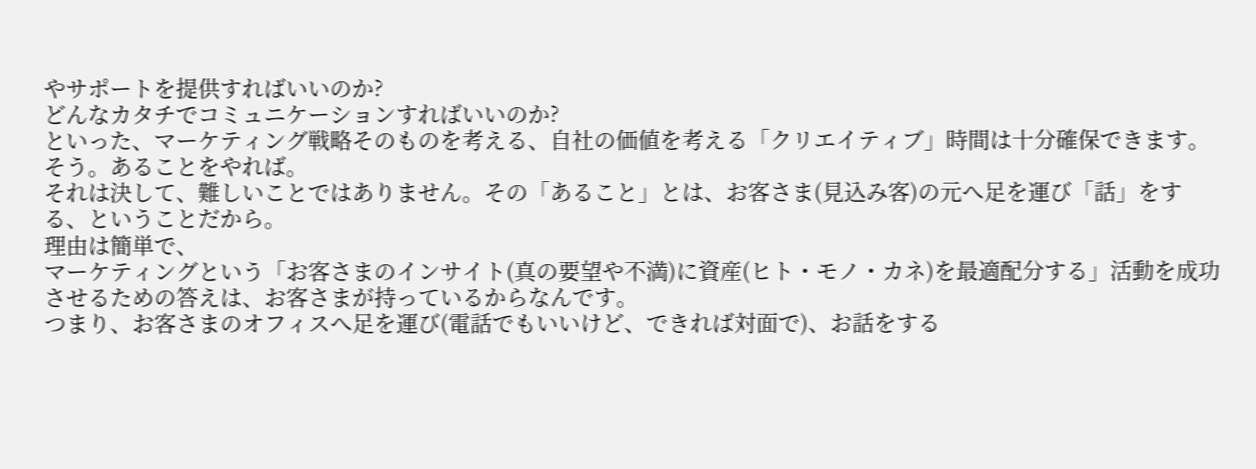やサポートを提供すればいいのか?
どんなカタチでコミュニケーションすればいいのか?
といった、マーケティング戦略そのものを考える、自社の価値を考える「クリエイティブ」時間は十分確保できます。
そう。あることをやれば。
それは決して、難しいことではありません。その「あること」とは、お客さま(見込み客)の元へ足を運び「話」をする、ということだから。
理由は簡単で、
マーケティングという「お客さまのインサイト(真の要望や不満)に資産(ヒト・モノ・カネ)を最適配分する」活動を成功させるための答えは、お客さまが持っているからなんです。
つまり、お客さまのオフィスへ足を運び(電話でもいいけど、できれば対面で)、お話をする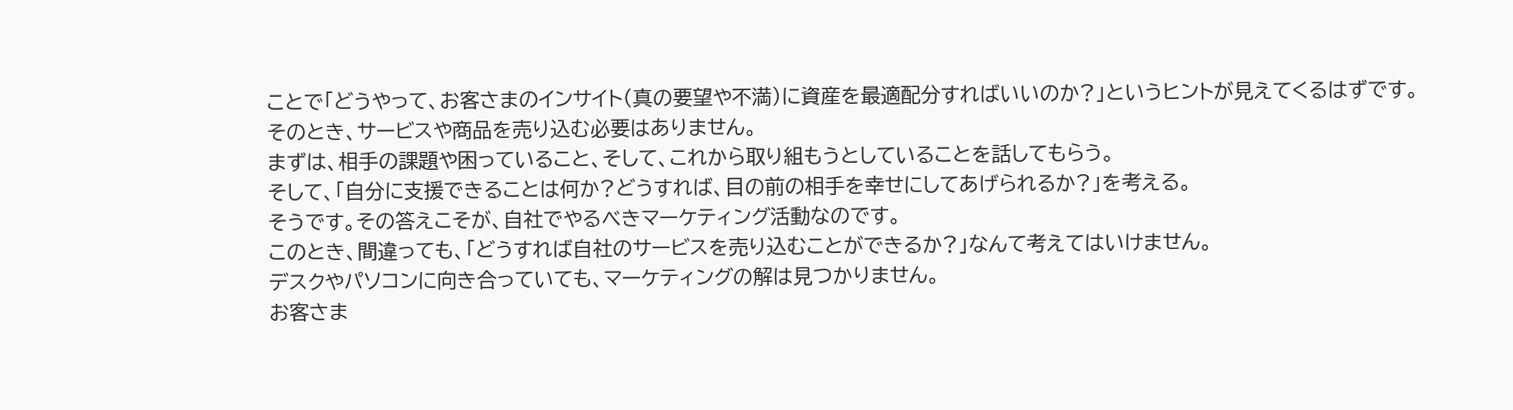ことで「どうやって、お客さまのインサイト(真の要望や不満)に資産を最適配分すればいいのか?」というヒントが見えてくるはずです。
そのとき、サービスや商品を売り込む必要はありません。
まずは、相手の課題や困っていること、そして、これから取り組もうとしていることを話してもらう。
そして、「自分に支援できることは何か?どうすれば、目の前の相手を幸せにしてあげられるか?」を考える。
そうです。その答えこそが、自社でやるべきマーケティング活動なのです。
このとき、間違っても、「どうすれば自社のサービスを売り込むことができるか?」なんて考えてはいけません。
デスクやパソコンに向き合っていても、マーケティングの解は見つかりません。
お客さま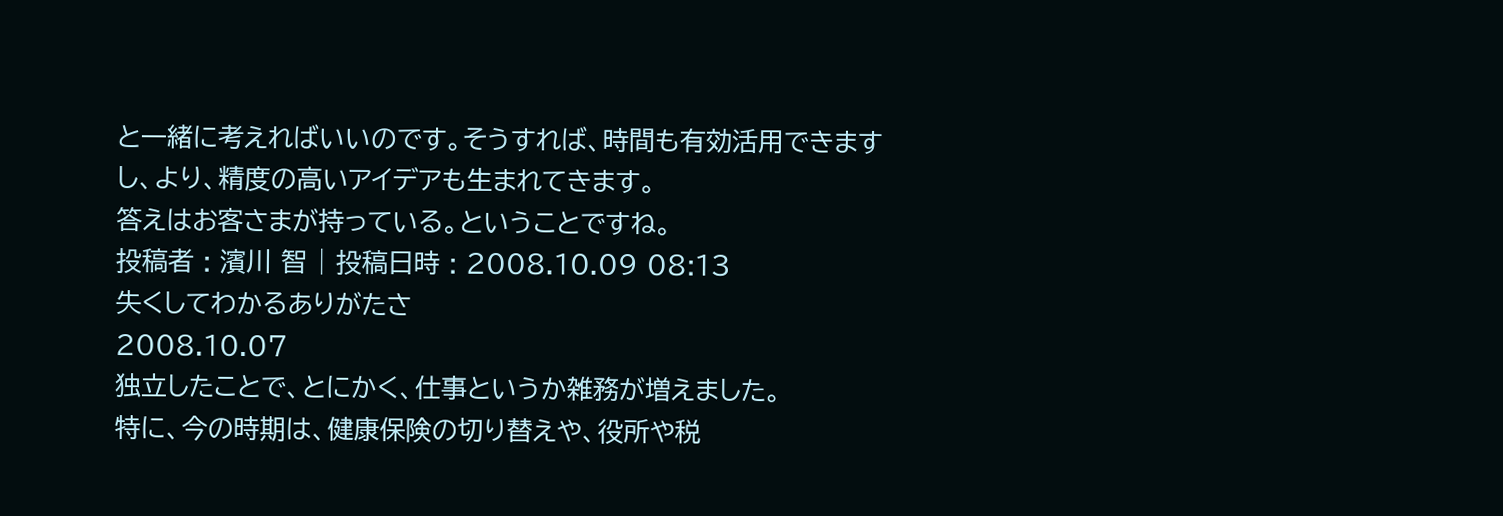と一緒に考えればいいのです。そうすれば、時間も有効活用できますし、より、精度の高いアイデアも生まれてきます。
答えはお客さまが持っている。ということですね。
投稿者 : 濱川 智 | 投稿日時 : 2008.10.09 08:13
失くしてわかるありがたさ
2008.10.07
独立したことで、とにかく、仕事というか雑務が増えました。
特に、今の時期は、健康保険の切り替えや、役所や税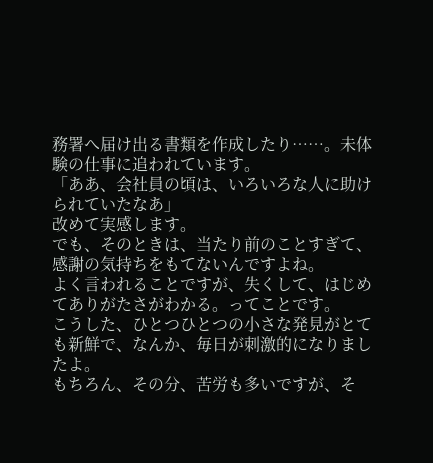務署へ届け出る書類を作成したり……。未体験の仕事に追われています。
「ああ、会社員の頃は、いろいろな人に助けられていたなあ」
改めて実感します。
でも、そのときは、当たり前のことすぎて、感謝の気持ちをもてないんですよね。
よく言われることですが、失くして、はじめてありがたさがわかる。ってことです。
こうした、ひとつひとつの小さな発見がとても新鮮で、なんか、毎日が刺激的になりましたよ。
もちろん、その分、苦労も多いですが、そ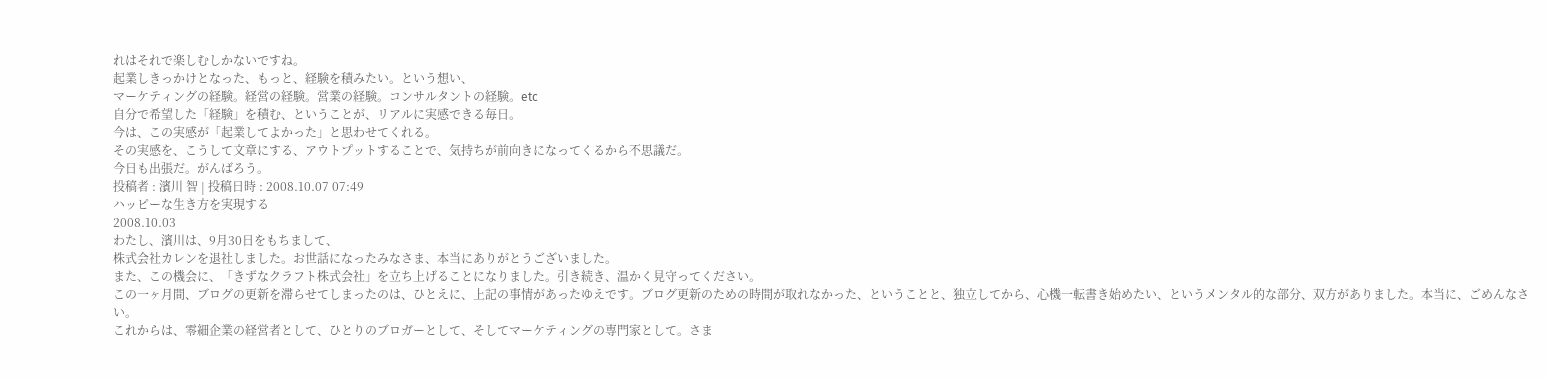れはそれで楽しむしかないですね。
起業しきっかけとなった、もっと、経験を積みたい。という想い、
マーケティングの経験。経営の経験。営業の経験。コンサルタントの経験。etc
自分で希望した「経験」を積む、ということが、リアルに実感できる毎日。
今は、この実感が「起業してよかった」と思わせてくれる。
その実感を、こうして文章にする、アウトプットすることで、気持ちが前向きになってくるから不思議だ。
今日も出張だ。がんばろう。
投稿者 : 濱川 智 | 投稿日時 : 2008.10.07 07:49
ハッピーな生き方を実現する
2008.10.03
わたし、濱川は、9月30日をもちまして、
株式会社カレンを退社しました。お世話になったみなさま、本当にありがとうございました。
また、この機会に、「きずなクラフト株式会社」を立ち上げることになりました。引き続き、温かく見守ってください。
この一ヶ月間、ブログの更新を滞らせてしまったのは、ひとえに、上記の事情があったゆえです。ブログ更新のための時間が取れなかった、ということと、独立してから、心機一転書き始めたい、というメンタル的な部分、双方がありました。本当に、ごめんなさい。
これからは、零細企業の経営者として、ひとりのブロガーとして、そしてマーケティングの専門家として。さま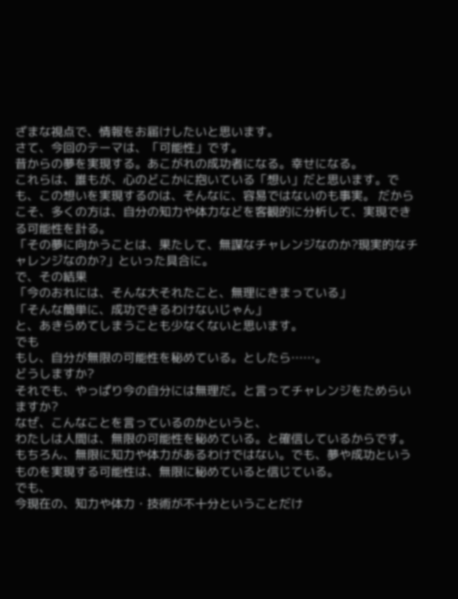ざまな視点で、情報をお届けしたいと思います。
さて、今回のテーマは、「可能性」です。
昔からの夢を実現する。あこがれの成功者になる。幸せになる。
これらは、誰もが、心のどこかに抱いている「想い」だと思います。でも、この想いを実現するのは、そんなに、容易ではないのも事実。 だからこそ、多くの方は、自分の知力や体力などを客観的に分析して、実現できる可能性を計る。
「その夢に向かうことは、果たして、無謀なチャレンジなのか?現実的なチャレンジなのか?」といった具合に。
で、その結果
「今のおれには、そんな大それたこと、無理にきまっている」
「そんな簡単に、成功できるわけないじゃん」
と、あきらめてしまうことも少なくないと思います。
でも
もし、自分が無限の可能性を秘めている。としたら……。
どうしますか?
それでも、やっぱり今の自分には無理だ。と言ってチャレンジをためらいますか?
なぜ、こんなことを言っているのかというと、
わたしは人間は、無限の可能性を秘めている。と確信しているからです。もちろん、無限に知力や体力があるわけではない。でも、夢や成功というものを実現する可能性は、無限に秘めていると信じている。
でも、
今現在の、知力や体力・技術が不十分ということだけ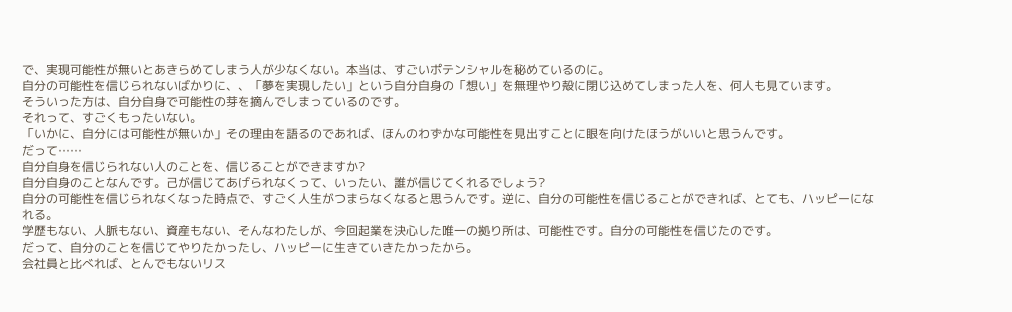で、実現可能性が無いとあきらめてしまう人が少なくない。本当は、すごいポテンシャルを秘めているのに。
自分の可能性を信じられないばかりに、、「夢を実現したい」という自分自身の「想い」を無理やり殻に閉じ込めてしまった人を、何人も見ています。
そういった方は、自分自身で可能性の芽を摘んでしまっているのです。
それって、すごくもったいない。
「いかに、自分には可能性が無いか」その理由を語るのであれば、ほんのわずかな可能性を見出すことに眼を向けたほうがいいと思うんです。
だって……
自分自身を信じられない人のことを、信じることができますか?
自分自身のことなんです。己が信じてあげられなくって、いったい、誰が信じてくれるでしょう?
自分の可能性を信じられなくなった時点で、すごく人生がつまらなくなると思うんです。逆に、自分の可能性を信じることができれば、とても、ハッピーになれる。
学歴もない、人脈もない、資産もない、そんなわたしが、今回起業を決心した唯一の拠り所は、可能性です。自分の可能性を信じたのです。
だって、自分のことを信じてやりたかったし、ハッピーに生きていきたかったから。
会社員と比べれば、とんでもないリス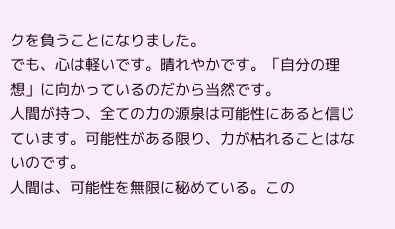クを負うことになりました。
でも、心は軽いです。晴れやかです。「自分の理想」に向かっているのだから当然です。
人間が持つ、全ての力の源泉は可能性にあると信じています。可能性がある限り、力が枯れることはないのです。
人間は、可能性を無限に秘めている。この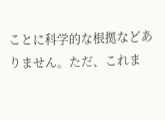ことに科学的な根拠などありません。ただ、これま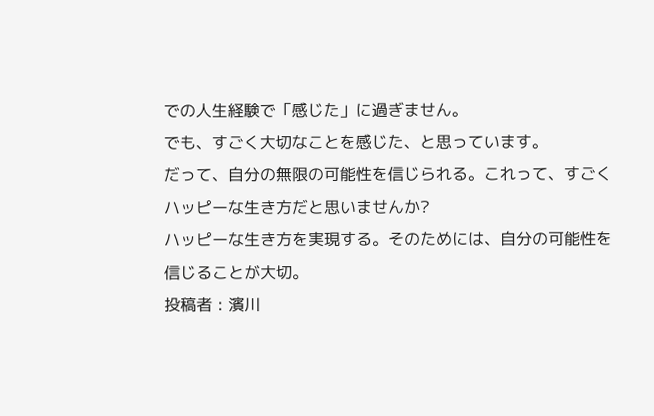での人生経験で「感じた」に過ぎません。
でも、すごく大切なことを感じた、と思っています。
だって、自分の無限の可能性を信じられる。これって、すごくハッピーな生き方だと思いませんか?
ハッピーな生き方を実現する。そのためには、自分の可能性を信じることが大切。
投稿者 : 濱川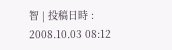智 | 投稿日時 : 2008.10.03 08:12